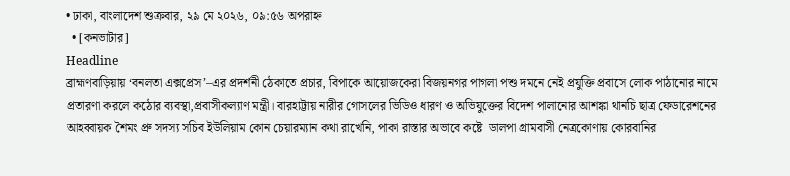• ঢাকা, বাংলাদেশ শুক্রবার, ২৯ মে ২০২৬, ০৯:৫৬ অপরাহ্ন
  • [কনভাটার]
Headline
ব্রাহ্মণবাড়িয়ায় ‘বনলতা এক্সপ্রেস’–এর প্রদর্শনী ঠেকাতে প্রচার, বিপাকে আয়োজকেরা বিজয়নগর পাগলা পশু দমনে নেই প্রযুক্তি প্রবাসে লোক পাঠানোর নামে প্রতারণা করলে কঠোর ব্যবস্থা,প্রবাসীকল্যাণ মন্ত্রী। বারহাট্টায় নারীর গোসলের ভিডিও ধারণ ও অভিযুক্তের বিদেশ পালানোর আশঙ্কা থানচি ছাত্র ফেডারেশনের আহব্বায়ক শৈমং প্রু সদস্য সচিব ইউলিয়াম কোন চেয়ারম্যান কথা রাখেনি, পাকা রাস্তার অভাবে কষ্টে  ডালপা গ্রামবাসী নেত্রকোণায় কোরবানির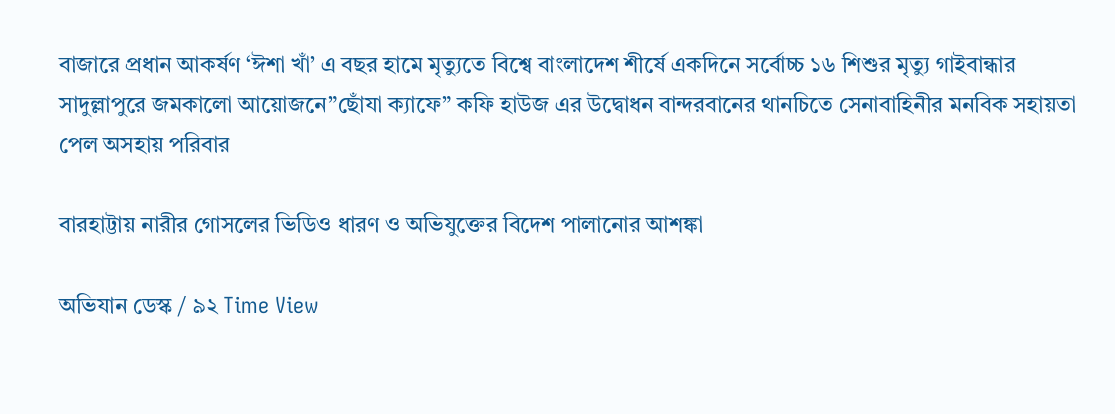বাজারে প্রধান আকর্ষণ ‘ঈশা খাঁ’ এ বছর হামে মৃত্যুতে বিশ্বে বাংলাদেশ শীর্ষে একদিনে সর্বোচ্চ ১৬ শিশুর মৃত্যু গাইবান্ধার সাদুল্লাপুরে জমকালো আয়োজনে”ছোঁযা ক্যাফে” কফি হাউজ এর উদ্বোধন বান্দরবানের থানচিতে সেনাবাহিনীর মনবিক সহায়তা পেল অসহায় পরিবার

বারহাট্টায় নারীর গোসলের ভিডিও ধারণ ও অভিযুক্তের বিদেশ পালানোর আশঙ্কা

অভিযান ডেস্ক / ৯২ Time View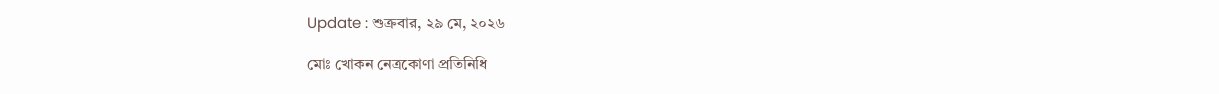Update : শুক্রবার, ২৯ মে, ২০২৬

মোঃ খোকন নেত্রকোণা প্রতিনিধি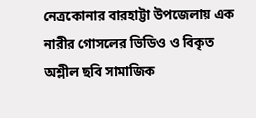নেত্রকোনার বারহাট্টা উপজেলায় এক নারীর গোসলের ভিডিও ও বিকৃত অশ্লীল ছবি সামাজিক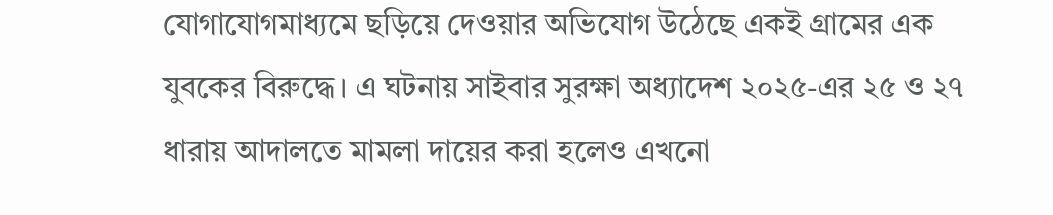যোগাযোগমাধ্যমে ছড়িয়ে দেওয়ার অভিযোগ উঠেছে একই গ্রামের এক যুবকের বিরুদ্ধে। এ ঘটনায় সাইবার সুরক্ষা অধ্যাদেশ ২০২৫-এর ২৫ ও ২৭ ধারায় আদালতে মামলা দায়ের করা হলেও এখনো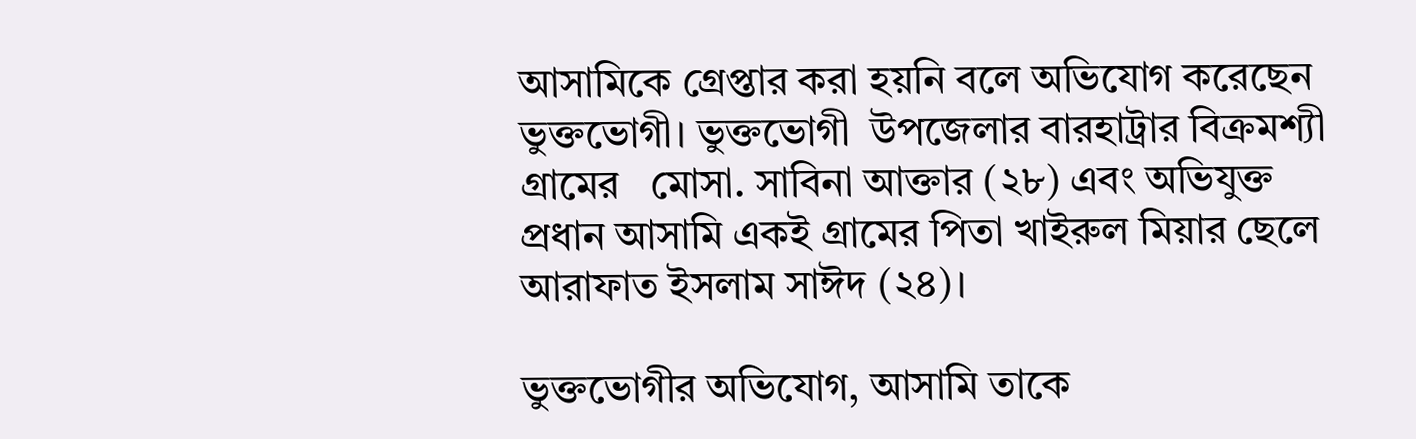আসামিকে গ্রেপ্তার করা হয়নি বলে অভিযোগ করেছেন ভুক্তভোগী। ভুক্তভোগী  উপজেলার বারহাট্রার বিক্রমশ্যী গ্রামের   মোসা. সাবিনা আক্তার (২৮) এবং অভিযুক্ত  প্রধান আসামি একই গ্রামের পিতা খাইরুল মিয়ার ছেলে আরাফাত ইসলাম সাঈদ (২৪)।

ভুক্তভোগীর অভিযোগ, আসামি তাকে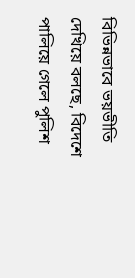বিভিন্নভাবে ভয়ভীতি দেখিয়ে বলছে, বিদেশে পালিয়ে গেলে পুলিশ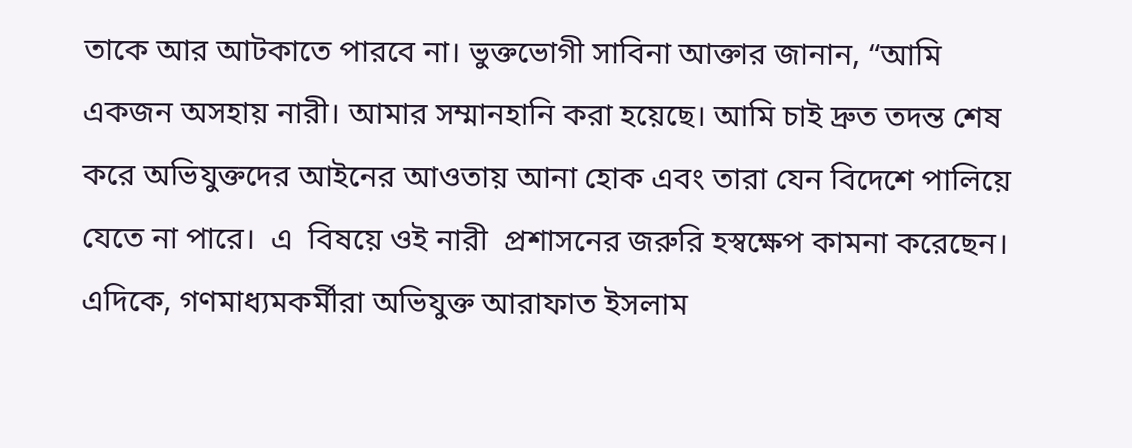তাকে আর আটকাতে পারবে না। ভুক্তভোগী সাবিনা আক্তার জানান, “আমি একজন অসহায় নারী। আমার সম্মানহানি করা হয়েছে। আমি চাই দ্রুত তদন্ত শেষ করে অভিযুক্তদের আইনের আওতায় আনা হোক এবং তারা যেন বিদেশে পালিয়ে যেতে না পারে।  এ  বিষয়ে ওই নারী  প্রশাসনের জরুরি হস্বক্ষেপ কামনা করেছেন।  এদিকে, গণমাধ্যমকর্মীরা অভিযুক্ত আরাফাত ইসলাম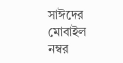সাঈদের মোবাইল নম্বর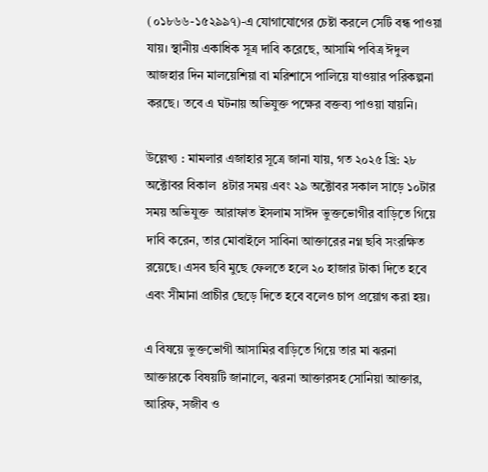(০১৮৬৬-১৫২৯৯৭)-এ যোগাযোগের চেষ্টা করলে সেটি বন্ধ পাওয়া যায়। স্থানীয় একাধিক সূত্র দাবি করেছে, আসামি পবিত্র ঈদুল আজহার দিন মালয়েশিয়া বা মরিশাসে পালিয়ে যাওয়ার পরিকল্পনা করছে। তবে এ ঘটনায় অভিযুক্ত পক্ষের বক্তব্য পাওয়া যায়নি।

উল্লেখ্য : মামলার এজাহার সূত্রে জানা যায়, গত ২০২৫ খ্রি: ২৮ অক্টোবর বিকাল  ৪টার সময় এবং ২৯ অক্টোবর সকাল সাড়ে ১০টার সময় অভিযুক্ত  আরাফাত ইসলাম সাঈদ ভুক্তভোগীর বাড়িতে গিয়ে দাবি করেন, তার মোবাইলে সাবিনা আক্তারের নগ্ন ছবি সংরক্ষিত রয়েছে। এসব ছবি মুছে ফেলতে হলে ২০ হাজার টাকা দিতে হবে এবং সীমানা প্রাচীর ছেড়ে দিতে হবে বলেও চাপ প্রয়োগ করা হয়।

এ বিষয়ে ভুক্তভোগী আসামির বাড়িতে গিয়ে তার মা ঝরনা আক্তারকে বিষয়টি জানালে, ঝরনা আক্তারসহ সোনিয়া আক্তার, আরিফ, সজীব ও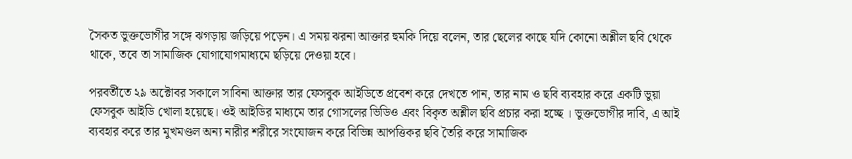সৈকত ভুক্তভোগীর সঙ্গে ঝগড়ায় জড়িয়ে পড়েন। এ সময় ঝরনা আক্তার হুমকি দিয়ে বলেন, তার ছেলের কাছে যদি কোনো অশ্লীল ছবি থেকে থাকে, তবে তা সামাজিক যোগাযোগমাধ্যমে ছড়িয়ে দেওয়া হবে।

পরবর্তীতে ২৯ অক্টোবর সকালে সাবিনা আক্তার তার ফেসবুক আইডিতে প্রবেশ করে দেখতে পান, তার নাম ও ছবি ব্যবহার করে একটি ভুয়া ফেসবুক আইডি খোলা হয়েছে। ওই আইডির মাধ্যমে তার গোসলের ভিডিও এবং বিকৃত অশ্লীল ছবি প্রচার করা হচ্ছে । ভুক্তভোগীর দাবি, এ আই ব্যবহার করে তার মুখমণ্ডল অন্য নারীর শরীরে সংযোজন করে বিভিন্ন আপত্তিকর ছবি তৈরি করে সামাজিক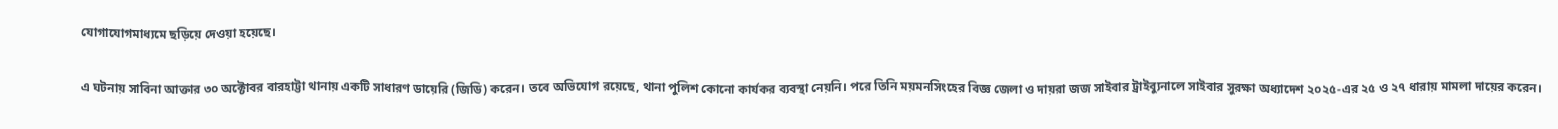যোগাযোগমাধ্যমে ছড়িয়ে দেওয়া হয়েছে।

এ ঘটনায় সাবিনা আক্তার ৩০ অক্টোবর বারহাট্টা থানায় একটি সাধারণ ডায়েরি (জিডি) করেন। তবে অভিযোগ রয়েছে, থানা পুলিশ কোনো কার্যকর ব্যবস্থা নেয়নি। পরে তিনি ময়মনসিংহের বিজ্ঞ জেলা ও দায়রা জজ সাইবার ট্রাইব্যুনালে সাইবার সুরক্ষা অধ্যাদেশ ২০২৫-এর ২৫ ও ২৭ ধারায় মামলা দায়ের করেন।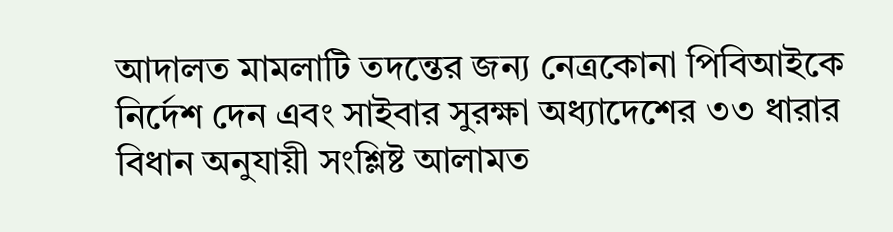আদালত মামলাটি তদন্তের জন্য নেত্রকোনা পিবিআইকে নির্দেশ দেন এবং সাইবার সুরক্ষা অধ্যাদেশের ৩৩ ধারার বিধান অনুযায়ী সংশ্লিষ্ট আলামত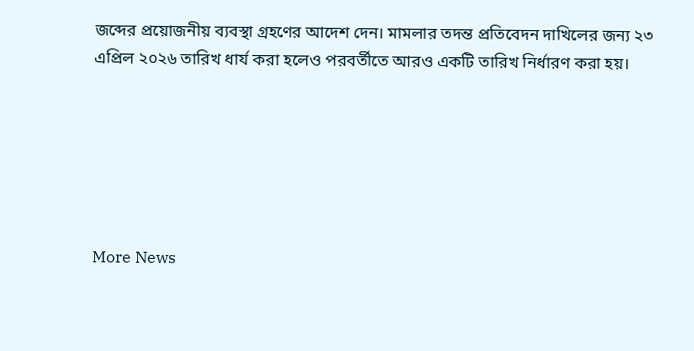জব্দের প্রয়োজনীয় ব্যবস্থা গ্রহণের আদেশ দেন। মামলার তদন্ত প্রতিবেদন দাখিলের জন্য ২৩ এপ্রিল ২০২৬ তারিখ ধার্য করা হলেও পরবর্তীতে আরও একটি তারিখ নির্ধারণ করা হয়।






More News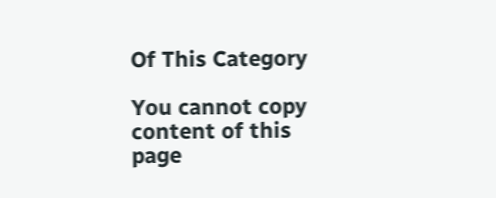Of This Category

You cannot copy content of this page